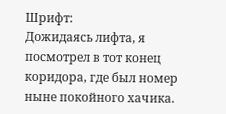Шрифт:
Дожидаясь лифта, я посмотрел в тот конец коридора, где был номер ныне покойного хачика.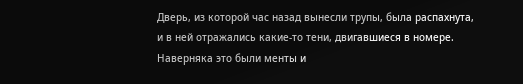Дверь, из которой час назад вынесли трупы, была распахнута, и в ней отражались какие-то тени, двигавшиеся в номере. Наверняка это были менты и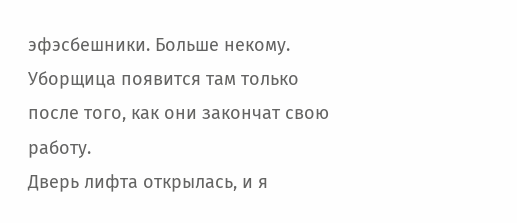эфэсбешники. Больше некому. Уборщица появится там только после того, как они закончат свою работу.
Дверь лифта открылась, и я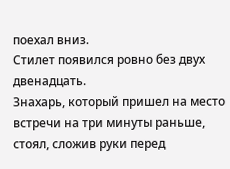поехал вниз.
Стилет появился ровно без двух двенадцать.
Знахарь, который пришел на место встречи на три минуты раньше, стоял, сложив руки перед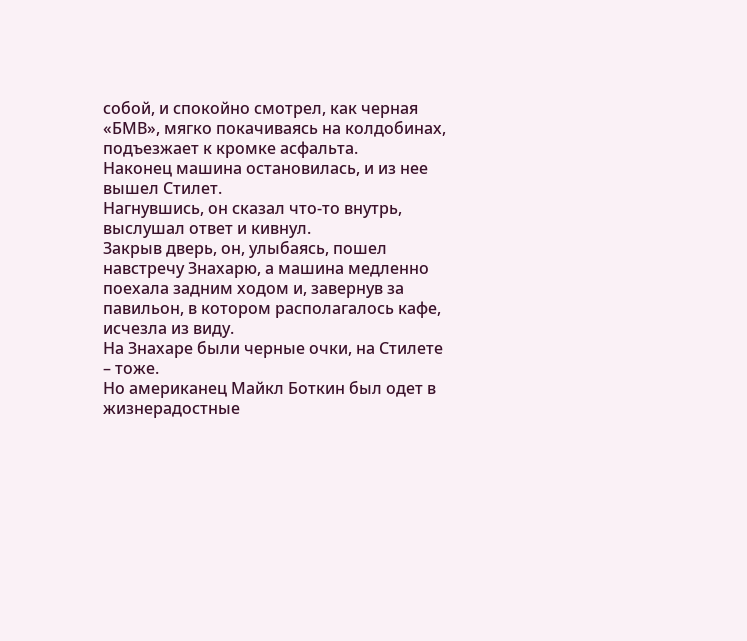собой, и спокойно смотрел, как черная «БМВ», мягко покачиваясь на колдобинах, подъезжает к кромке асфальта.
Наконец машина остановилась, и из нее вышел Стилет.
Нагнувшись, он сказал что-то внутрь, выслушал ответ и кивнул.
Закрыв дверь, он, улыбаясь, пошел навстречу Знахарю, а машина медленно поехала задним ходом и, завернув за павильон, в котором располагалось кафе, исчезла из виду.
На Знахаре были черные очки, на Стилете – тоже.
Но американец Майкл Боткин был одет в жизнерадостные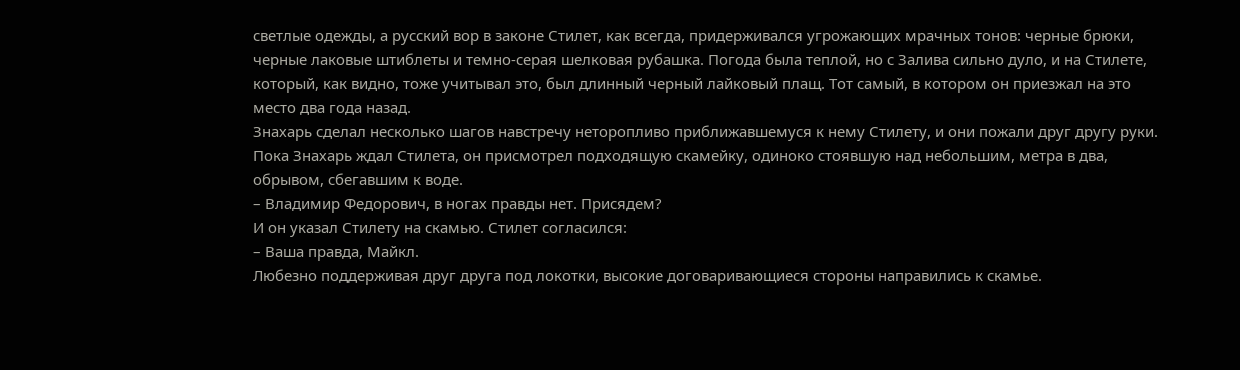светлые одежды, а русский вор в законе Стилет, как всегда, придерживался угрожающих мрачных тонов: черные брюки, черные лаковые штиблеты и темно-серая шелковая рубашка. Погода была теплой, но с Залива сильно дуло, и на Стилете, который, как видно, тоже учитывал это, был длинный черный лайковый плащ. Тот самый, в котором он приезжал на это место два года назад.
Знахарь сделал несколько шагов навстречу неторопливо приближавшемуся к нему Стилету, и они пожали друг другу руки.
Пока Знахарь ждал Стилета, он присмотрел подходящую скамейку, одиноко стоявшую над небольшим, метра в два, обрывом, сбегавшим к воде.
– Владимир Федорович, в ногах правды нет. Присядем?
И он указал Стилету на скамью. Стилет согласился:
– Ваша правда, Майкл.
Любезно поддерживая друг друга под локотки, высокие договаривающиеся стороны направились к скамье.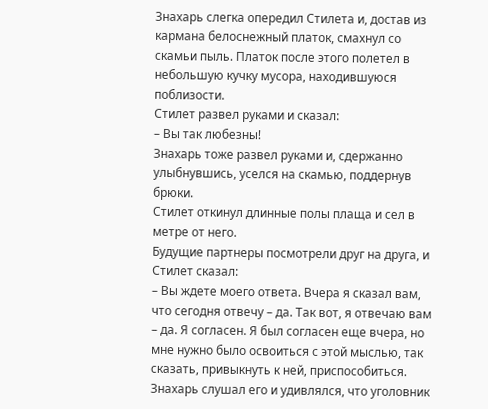Знахарь слегка опередил Стилета и, достав из кармана белоснежный платок, смахнул со скамьи пыль. Платок после этого полетел в небольшую кучку мусора, находившуюся поблизости.
Стилет развел руками и сказал:
– Вы так любезны!
Знахарь тоже развел руками и, сдержанно улыбнувшись, уселся на скамью, поддернув брюки.
Стилет откинул длинные полы плаща и сел в метре от него.
Будущие партнеры посмотрели друг на друга, и Стилет сказал:
– Вы ждете моего ответа. Вчера я сказал вам, что сегодня отвечу – да. Так вот, я отвечаю вам – да. Я согласен. Я был согласен еще вчера, но мне нужно было освоиться с этой мыслью, так сказать, привыкнуть к ней, приспособиться.
Знахарь слушал его и удивлялся, что уголовник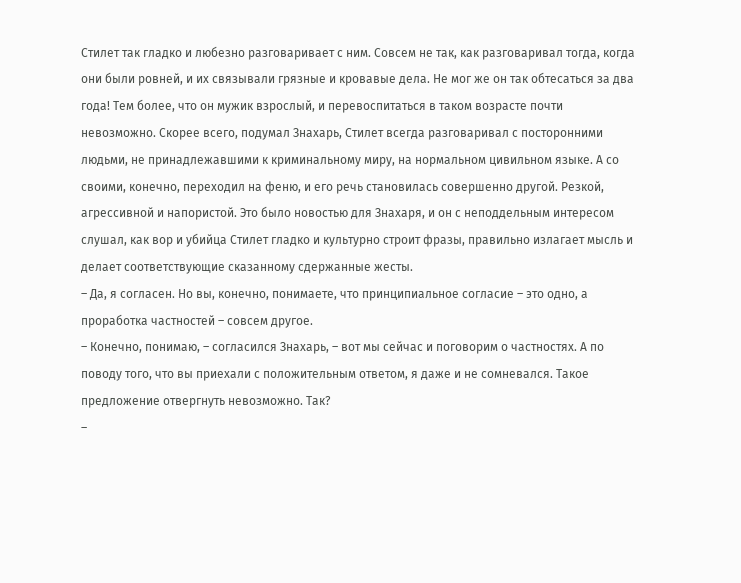Стилет так гладко и любезно разговаривает с ним. Совсем не так, как разговаривал тогда, когда они были ровней, и их связывали грязные и кровавые дела. Не мог же он так обтесаться за два года! Тем более, что он мужик взрослый, и перевоспитаться в таком возрасте почти невозможно. Скорее всего, подумал Знахарь, Стилет всегда разговаривал с посторонними людьми, не принадлежавшими к криминальному миру, на нормальном цивильном языке. А со своими, конечно, переходил на феню, и его речь становилась совершенно другой. Резкой, агрессивной и напористой. Это было новостью для Знахаря, и он с неподдельным интересом слушал, как вор и убийца Стилет гладко и культурно строит фразы, правильно излагает мысль и делает соответствующие сказанному сдержанные жесты.
– Да, я согласен. Но вы, конечно, понимаете, что принципиальное согласие – это одно, а проработка частностей – совсем другое.
– Конечно, понимаю, – согласился Знахарь, – вот мы сейчас и поговорим о частностях. А по поводу того, что вы приехали с положительным ответом, я даже и не сомневался. Такое предложение отвергнуть невозможно. Так?
–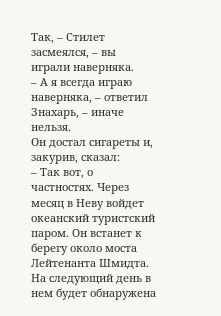Так, – Стилет засмеялся, – вы играли наверняка.
– А я всегда играю наверняка, – ответил Знахарь, – иначе нельзя.
Он достал сигареты и, закурив, сказал:
– Так вот, о частностях. Через месяц в Неву войдет океанский туристский паром. Он встанет к берегу около моста Лейтенанта Шмидта. На следующий день в нем будет обнаружена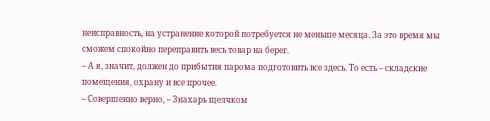неисправность, на устранение которой потребуется не меньше месяца. За это время мы сможем спокойно переправить весь товар на берег.
– А я, значит, должен до прибытия парома подготовить все здесь. То есть – складские помещения, охрану и все прочее.
– Совершенно верно, – Знахарь щелчком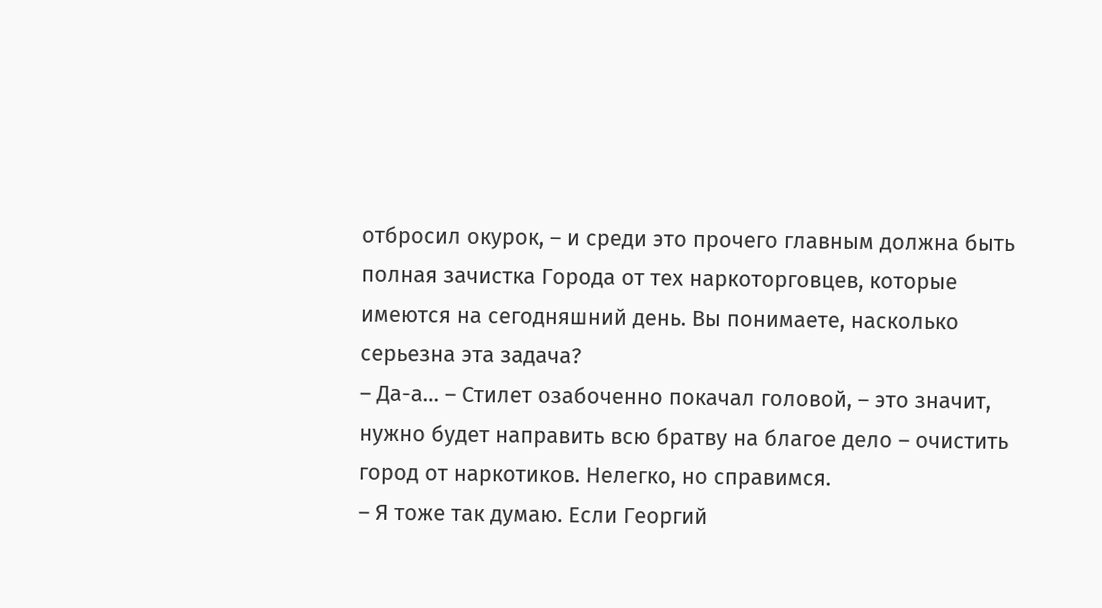отбросил окурок, – и среди это прочего главным должна быть полная зачистка Города от тех наркоторговцев, которые имеются на сегодняшний день. Вы понимаете, насколько серьезна эта задача?
– Да-а… – Стилет озабоченно покачал головой, – это значит, нужно будет направить всю братву на благое дело – очистить город от наркотиков. Нелегко, но справимся.
– Я тоже так думаю. Если Георгий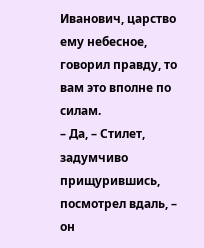Иванович, царство ему небесное, говорил правду, то вам это вполне по силам.
– Да, – Стилет, задумчиво прищурившись, посмотрел вдаль, – он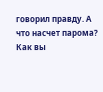говорил правду. А что насчет парома? Как вы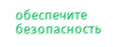обеспечите безопасность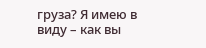груза? Я имею в виду – как вы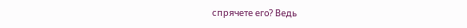спрячете его? Ведь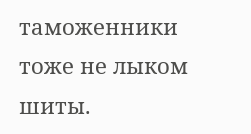таможенники тоже не лыком шиты.